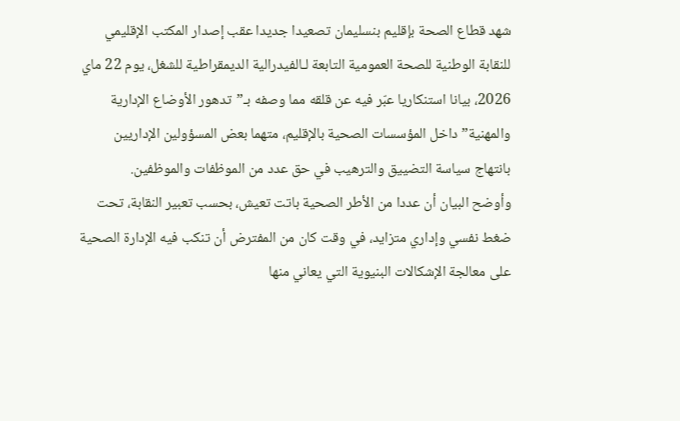شهد قطاع الصحة بإقليم بنسليمان تصعيدا جديدا عقب إصدار المكتب الإقليمي للنقابة الوطنية للصحة العمومية التابعة لـالفيدرالية الديمقراطية للشغل، يوم 22 ماي 2026، بيانا استنكاريا عبّر فيه عن قلقه مما وصفه بـ”تدهور الأوضاع الإدارية والمهنية” داخل المؤسسات الصحية بالإقليم، متهما بعض المسؤولين الإداريين بانتهاج سياسة التضييق والترهيب في حق عدد من الموظفات والموظفين.
وأوضح البيان أن عددا من الأطر الصحية باتت تعيش، بحسب تعبير النقابة، تحت ضغط نفسي وإداري متزايد، في وقت كان من المفترض أن تنكب فيه الإدارة الصحية على معالجة الإشكالات البنيوية التي يعاني منها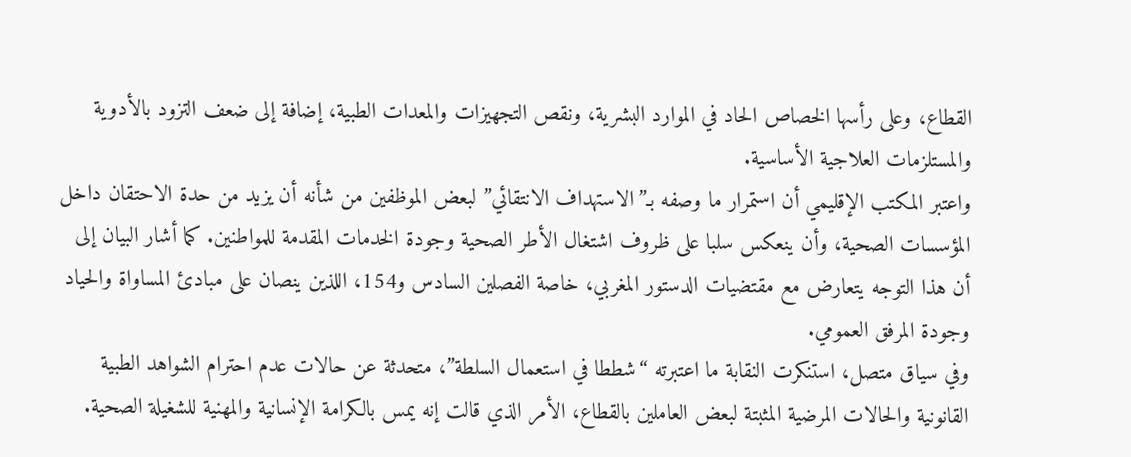القطاع، وعلى رأسها الخصاص الحاد في الموارد البشرية، ونقص التجهيزات والمعدات الطبية، إضافة إلى ضعف التزود بالأدوية والمستلزمات العلاجية الأساسية.
واعتبر المكتب الإقليمي أن استمرار ما وصفه بـ”الاستهداف الانتقائي” لبعض الموظفين من شأنه أن يزيد من حدة الاحتقان داخل المؤسسات الصحية، وأن ينعكس سلبا على ظروف اشتغال الأطر الصحية وجودة الخدمات المقدمة للمواطنين. كما أشار البيان إلى أن هذا التوجه يتعارض مع مقتضيات الدستور المغربي، خاصة الفصلين السادس و154، اللذين ينصان على مبادئ المساواة والحياد وجودة المرفق العمومي.
وفي سياق متصل، استنكرت النقابة ما اعتبرته “شططا في استعمال السلطة”، متحدثة عن حالات عدم احترام الشواهد الطبية القانونية والحالات المرضية المثبتة لبعض العاملين بالقطاع، الأمر الذي قالت إنه يمس بالكرامة الإنسانية والمهنية للشغيلة الصحية.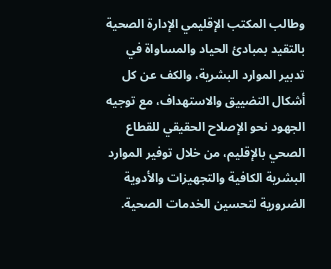وطالب المكتب الإقليمي الإدارة الصحية بالتقيد بمبادئ الحياد والمساواة في تدبير الموارد البشرية، والكف عن كل أشكال التضييق والاستهداف، مع توجيه الجهود نحو الإصلاح الحقيقي للقطاع الصحي بالإقليم، من خلال توفير الموارد البشرية الكافية والتجهيزات والأدوية الضرورية لتحسين الخدمات الصحية.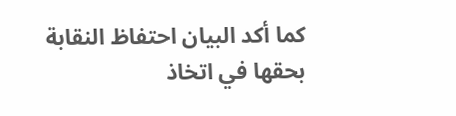كما أكد البيان احتفاظ النقابة بحقها في اتخاذ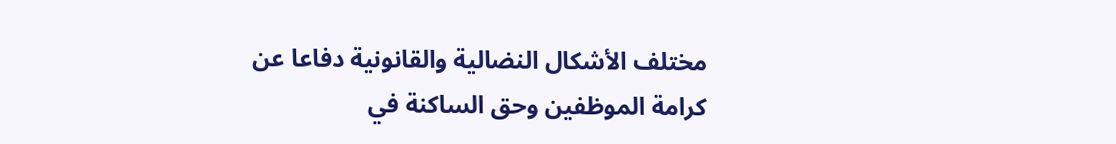مختلف الأشكال النضالية والقانونية دفاعا عن كرامة الموظفين وحق الساكنة في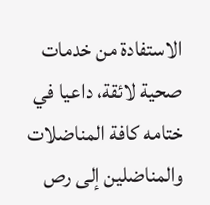الاستفادة من خدمات صحية لائقة، داعيا في ختامه كافة المناضلات والمناضلين إلى رص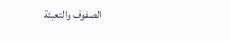الصفوف والتعبئة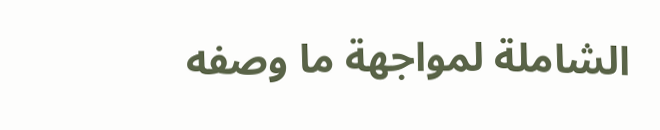الشاملة لمواجهة ما وصفه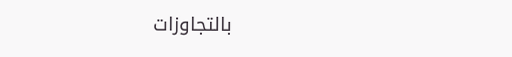بالتجاوزات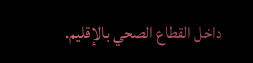داخل القطاع الصحي بالإقليم.